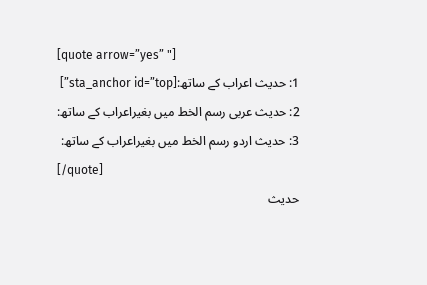[quote arrow=”yes” "]
1: حدیث اعراب کے ساتھ:[sta_anchor id=”top”]
2: حدیث عربی رسم الخط میں بغیراعراب کے ساتھ:
3: حدیث اردو رسم الخط میں بغیراعراب کے ساتھ:
[/quote]
حدیث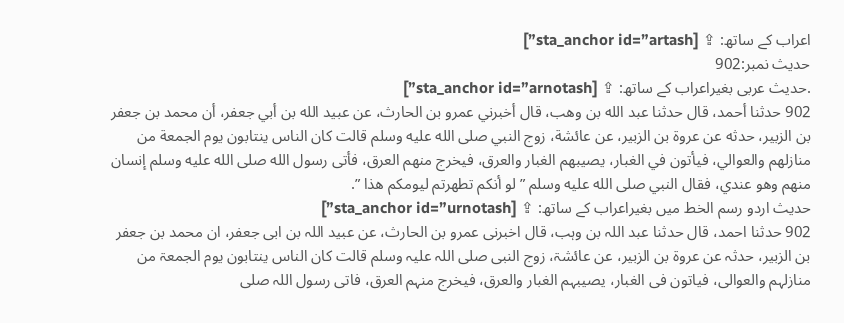اعراب کے ساتھ: ⇪ [sta_anchor id=”artash”]
حدیث نمبر:902
.حدیث عربی بغیراعراب کے ساتھ: ⇪ [sta_anchor id=”arnotash”]
902 حدثنا أحمد، قال حدثنا عبد الله بن وهب، قال أخبرني عمرو بن الحارث، عن عبيد الله بن أبي جعفر، أن محمد بن جعفر بن الزبير، حدثه عن عروة بن الزبير، عن عائشة، زوج النبي صلى الله عليه وسلم قالت كان الناس ينتابون يوم الجمعة من منازلهم والعوالي، فيأتون في الغبار، يصيبهم الغبار والعرق، فيخرج منهم العرق، فأتى رسول الله صلى الله عليه وسلم إنسان منهم وهو عندي، فقال النبي صلى الله عليه وسلم ” لو أنكم تطهرتم ليومكم هذا ”.
حدیث اردو رسم الخط میں بغیراعراب کے ساتھ: ⇪ [sta_anchor id=”urnotash”]
902 حدثنا احمد، قال حدثنا عبد اللہ بن وہب، قال اخبرنی عمرو بن الحارث، عن عبید اللہ بن ابی جعفر، ان محمد بن جعفر بن الزبیر، حدثہ عن عروۃ بن الزبیر، عن عائشۃ، زوج النبی صلى اللہ علیہ وسلم قالت کان الناس ینتابون یوم الجمعۃ من منازلہم والعوالی، فیاتون فی الغبار، یصیبہم الغبار والعرق، فیخرج منہم العرق، فاتى رسول اللہ صلى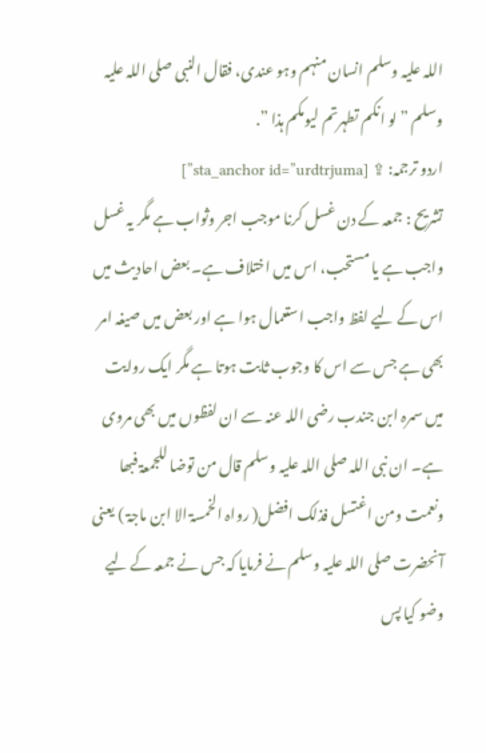اللہ علیہ وسلم انسان منہم وہو عندی، فقال النبی صلى اللہ علیہ وسلم ” لو انکم تطہرتم لیومکم ہذا ”.
اردو ترجمہ: ⇪ [sta_anchor id=”urdtrjuma”]
تشریح : جمعہ کے دن غسل کرنا موجب اجر وثواب ہے مگر یہ غسل واجب ہے یا مستحب، اس میں اختلاف ہے۔ بعض احادیث میں اس کے لیے لفظ واجب استعمال ہوا ہے اور بعض میں صیغہ امر بھی ہے جس سے اس کا وجوب ثابت ہوتا ہے مگر ایک روایت میں سمرہ ابن جندب رضی اللہ عنہ سے ان لفظوں میں بھی مروی ہے۔ ان نبی اللہ صلی اللہ علیہ وسلم قال من توضا للجمعۃ فبھا ونعمت ومن اغتسل فذلک افضل( رواہ الخمسۃ الا ابن ماجۃ ) یعنی آنحضرت صلی اللہ علیہ وسلم نے فرمایا کہ جس نے جمعہ کے لیے وضو کیا پس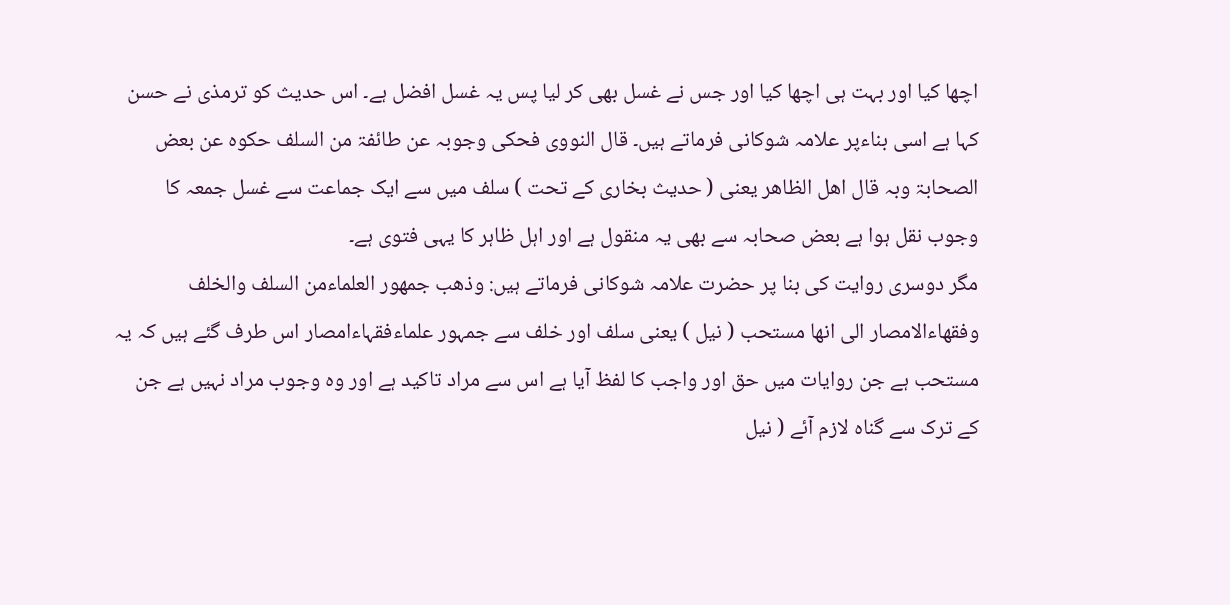اچھا کیا اور بہت ہی اچھا کیا اور جس نے غسل بھی کر لیا پس یہ غسل افضل ہے۔ اس حدیث کو ترمذی نے حسن کہا ہے اسی بناءپر علامہ شوکانی فرماتے ہیں۔ قال النووی فحکی وجوبہ عن طائفۃ من السلف حکوہ عن بعض الصحابۃ وبہ قال اھل الظاھر یعنی ( حدیث بخاری کے تحت ) سلف میں سے ایک جماعت سے غسل جمعہ کا وجوب نقل ہوا ہے بعض صحابہ سے بھی یہ منقول ہے اور اہل ظاہر کا یہی فتوی ہے۔
مگر دوسری روایت کی بنا پر حضرت علامہ شوکانی فرماتے ہیں: وذھب جمھور العلماءمن السلف والخلف وفقھاءالامصار الی انھا مستحب ( نیل ) یعنی سلف اور خلف سے جمہور علماءفقہاءامصار اس طرف گئے ہیں کہ یہ مستحب ہے جن روایات میں حق اور واجب کا لفظ آیا ہے اس سے مراد تاکید ہے اور وہ وجوب مراد نہیں ہے جن کے ترک سے گناہ لازم آئے ( نیل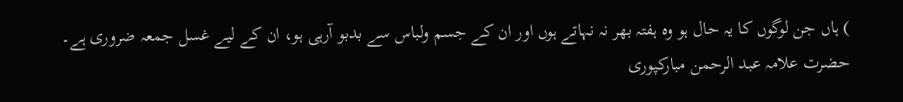) ہاں جن لوگوں کا یہ حال ہو وہ ہفتہ بھر نہ نہاتے ہوں اور ان کے جسم ولباس سے بدبو آرہی ہو، ان کے لیے غسل جمعہ ضروری ہے۔ حضرت علامہ عبد الرحمن مبارکپوری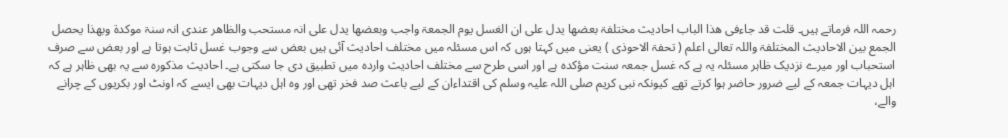رحمہ اللہ فرماتے ہیں۔ قلت قد جاءفی ھذا الباب احادیث مختلفۃ بعضھا یدل علی ان الغسل یوم الجمعۃ واجب وبعضھا یدل علی انہ مستحب والظاھر عندی انہ سنۃ موکدۃ وبھذا یحصل الجمع بین الاحادیث المختلفۃ واللہ تعالی اعلم ( تحفۃ الاحوذی ) یعنی میں کہتا ہوں کہ اس مسئلہ میں مختلف احادیث آئی ہیں بعض سے وجوب غسل ثابت ہوتا ہے اور بعض سے صرف استحباب اور میرے نزدیک ظاہر مسئلہ یہ ہے کہ غسل جمعہ سنت مؤکدہ ہے اور اسی طرح سے مختلف احادیث واردہ میں تطبیق دی جا سکتی ہے۔ احادیث مذکورہ سے یہ بھی ظاہر ہے کہ اہل دیہات جمعہ کے لیے ضرور حاضر ہوا کرتے تھے کیونکہ نبی کریم صلی اللہ علیہ وسلم کی اقتداءان کے لیے باعث صد فخر تھی اور وہ اہل دیہات بھی ایسے کہ اونٹ اور بکریوں کے چرانے والے،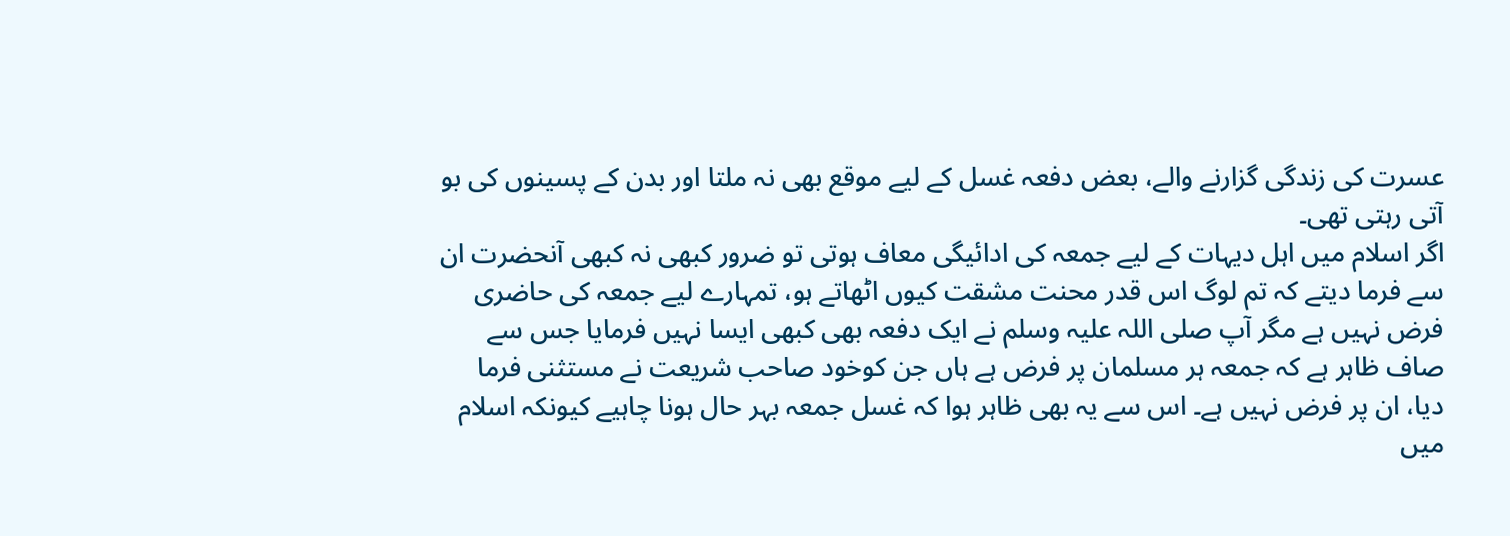عسرت کی زندگی گزارنے والے، بعض دفعہ غسل کے لیے موقع بھی نہ ملتا اور بدن کے پسینوں کی بو آتی رہتی تھی۔
اگر اسلام میں اہل دیہات کے لیے جمعہ کی ادائیگی معاف ہوتی تو ضرور کبھی نہ کبھی آنحضرت ان سے فرما دیتے کہ تم لوگ اس قدر محنت مشقت کیوں اٹھاتے ہو، تمہارے لیے جمعہ کی حاضری فرض نہیں ہے مگر آپ صلی اللہ علیہ وسلم نے ایک دفعہ بھی کبھی ایسا نہیں فرمایا جس سے صاف ظاہر ہے کہ جمعہ ہر مسلمان پر فرض ہے ہاں جن کوخود صاحب شریعت نے مستثنی فرما دیا، ان پر فرض نہیں ہے۔ اس سے یہ بھی ظاہر ہوا کہ غسل جمعہ بہر حال ہونا چاہیے کیونکہ اسلام میں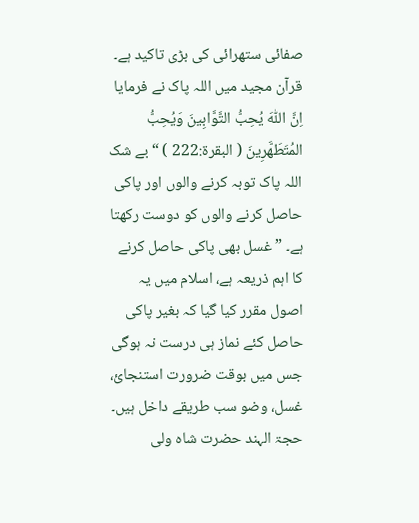صفائی ستھرائی کی بڑی تاکید ہے۔
قرآن مجید میں اللہ پاک نے فرمایا اِنَّ اللّٰہَ یُحِبُّ التَّوَّابِینَ وَیُحِبُّ المُتَطَھَّرِینَ ( البقرۃ:222 ) “بے شک اللہ پاک توبہ کرنے والوں اور پاکی حاصل کرنے والوں کو دوست رکھتا ہے۔ ” غسل بھی پاکی حاصل کرنے کا اہم ذریعہ ہے، اسلام میں یہ اصول مقرر کیا گیا کہ بغیر پاکی حاصل کئے نماز ہی درست نہ ہوگی جس میں بوقت ضرورت استنجائ، غسل، وضو سب طریقے داخل ہیں۔
حجۃ الہند حضرت شاہ ولی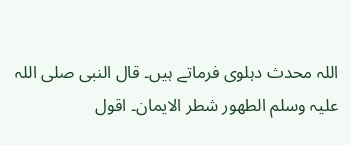اللہ محدث دہلوی فرماتے ہیں۔ قال النبی صلی اللہ علیہ وسلم الطھور شطر الایمان۔ اقول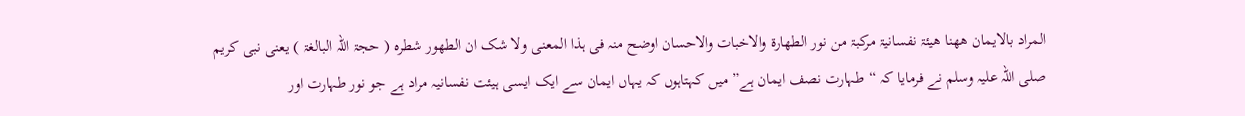المراد بالایمان ھھنا ھیئۃ نفسانیۃ مرکبۃ من نور الطھارۃ والاخبات والاحسان اوضح منہ فی ہذا المعنی ولا شک ان الطھور شطرہ ( حجۃ اللہ البالغۃ ) یعنی نبی کریم صلی اللہ علیہ وسلم نے فرمایا کہ “طہارت نصف ایمان ہے” میں کہتاہوں کہ یہاں ایمان سے ایک ایسی ہیئت نفسانیہ مراد ہے جو نور طہارت اور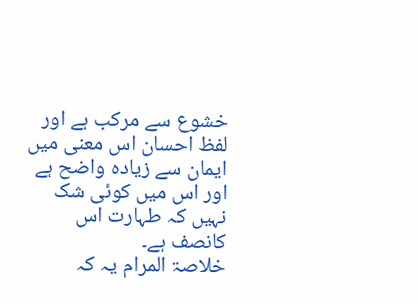خشوع سے مرکب ہے اور لفظ احسان اس معنی میں ایمان سے زیادہ واضح ہے اور اس میں کوئی شک نہیں کہ طہارت اس کانصف ہے۔
خلاصۃ المرام یہ کہ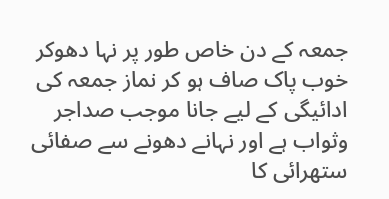جمعہ کے دن خاص طور پر نہا دھوکر خوب پاک صاف ہو کر نماز جمعہ کی ادائیگی کے لیے جانا موجب صداجر وثواب ہے اور نہانے دھونے سے صفائی ستھرائی کا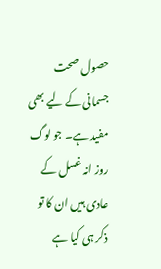حصول صحت جسمانی کے لیے بھی مفید ہے۔ جو لوگ روز انہ غسل کے عادی ہیں ان کا تو ذکر ہی کیا ہے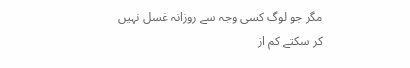مگر جو لوگ کسی وجہ سے روزانہ غسل نہیں کر سکتے کم از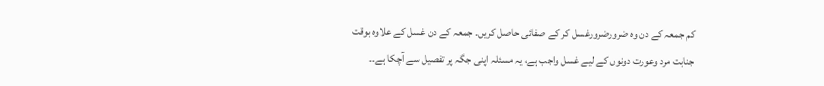کم جمعہ کے دن وہ ضرورضرورغسل کر کے صفائی حاصل کریں۔ جمعہ کے دن غسل کے علاوہ بوقت جنابت مرد وعورت دونوں کے لیے غسل واجب ہے، یہ مسئلہ اپنی جگہ پر تفصیل سے آچکا ہے۔۔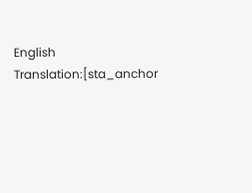English Translation:[sta_anchor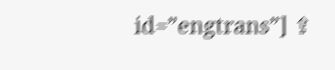id=”engtrans”] ⇪